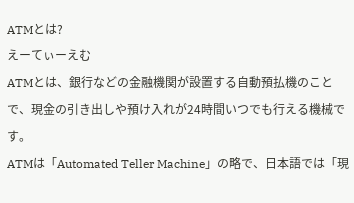ATMとは?
えーてぃーえむ
ATMとは、銀行などの金融機関が設置する自動預払機のことで、現金の引き出しや預け入れが24時間いつでも行える機械です。
ATMは「Automated Teller Machine」の略で、日本語では「現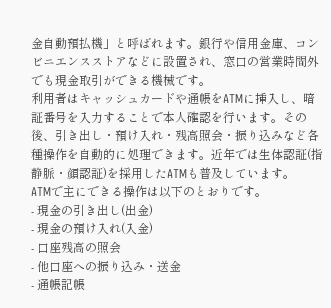金自動預払機」と呼ばれます。銀行や信用金庫、コンビニエンスストアなどに設置され、窓口の営業時間外でも現金取引ができる機械です。
利用者はキャッシュカードや通帳をATMに挿入し、暗証番号を入力することで本人確認を行います。その後、引き出し・預け入れ・残高照会・振り込みなど各種操作を自動的に処理できます。近年では生体認証(指静脈・顔認証)を採用したATMも普及しています。
ATMで主にできる操作は以下のとおりです。
- 現金の引き出し(出金)
- 現金の預け入れ(入金)
- 口座残高の照会
- 他口座への振り込み・送金
- 通帳記帳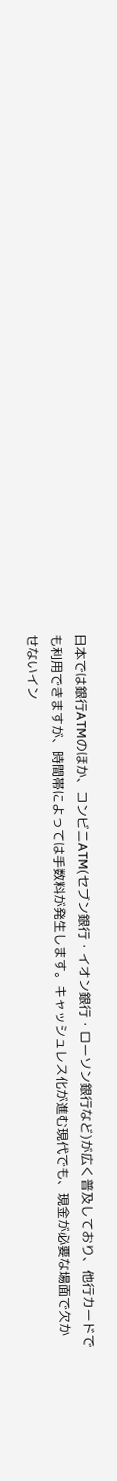日本では銀行ATMのほか、コンビニATM(セブン銀行・イオン銀行・ローソン銀行など)が広く普及しており、他行カードでも利用できますが、時間帯によっては手数料が発生します。キャッシュレス化が進む現代でも、現金が必要な場面で欠かせないイン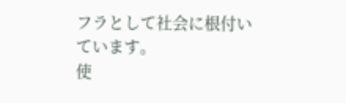フラとして社会に根付いています。
使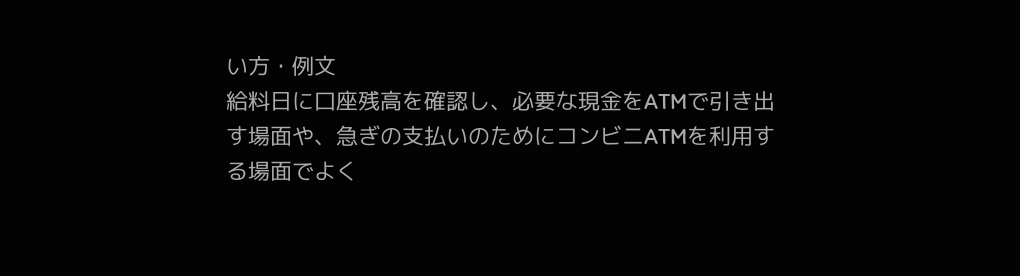い方・例文
給料日に口座残高を確認し、必要な現金をATMで引き出す場面や、急ぎの支払いのためにコンビニATMを利用する場面でよく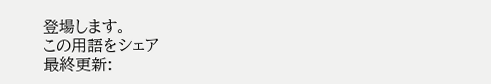登場します。
この用語をシェア
最終更新: